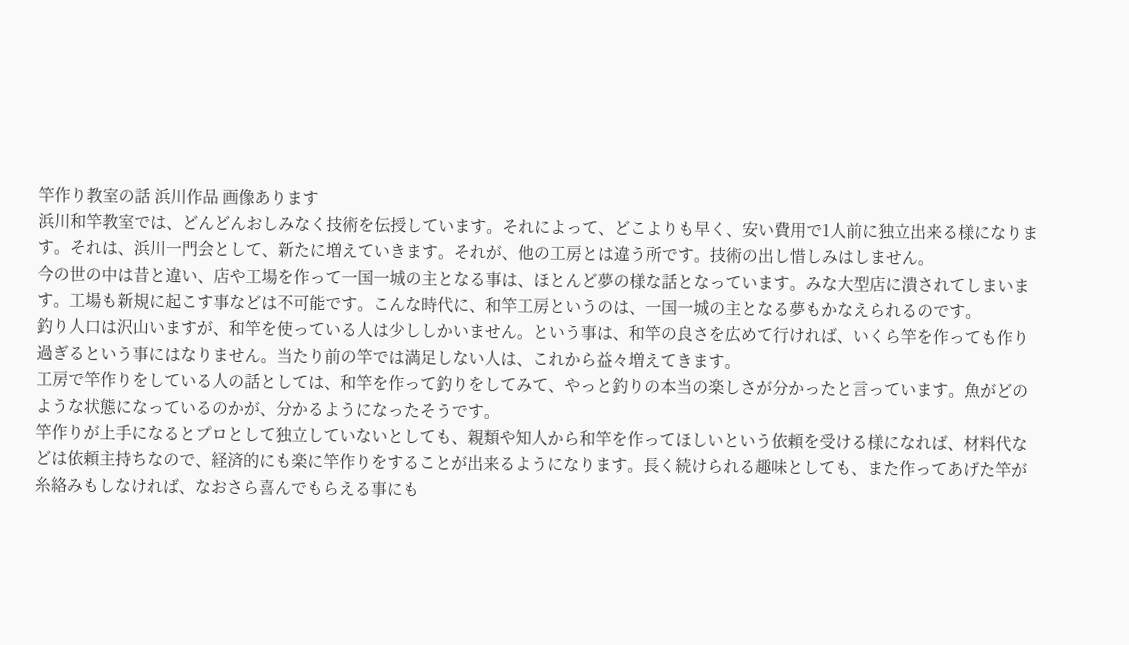竿作り教室の話 浜川作品 画像あります
浜川和竿教室では、どんどんおしみなく技術を伝授しています。それによって、どこよりも早く、安い費用で1人前に独立出来る様になります。それは、浜川一門会として、新たに増えていきます。それが、他の工房とは違う所です。技術の出し惜しみはしません。
今の世の中は昔と違い、店や工場を作って一国一城の主となる事は、ほとんど夢の様な話となっています。みな大型店に潰されてしまいます。工場も新規に起こす事などは不可能です。こんな時代に、和竿工房というのは、一国一城の主となる夢もかなえられるのです。
釣り人口は沢山いますが、和竿を使っている人は少ししかいません。という事は、和竿の良さを広めて行ければ、いくら竿を作っても作り過ぎるという事にはなりません。当たり前の竿では満足しない人は、これから益々増えてきます。
工房で竿作りをしている人の話としては、和竿を作って釣りをしてみて、やっと釣りの本当の楽しさが分かったと言っています。魚がどのような状態になっているのかが、分かるようになったそうです。
竿作りが上手になるとプロとして独立していないとしても、親類や知人から和竿を作ってほしいという依頼を受ける様になれば、材料代などは依頼主持ちなので、経済的にも楽に竿作りをすることが出来るようになります。長く続けられる趣味としても、また作ってあげた竿が糸絡みもしなければ、なおさら喜んでもらえる事にも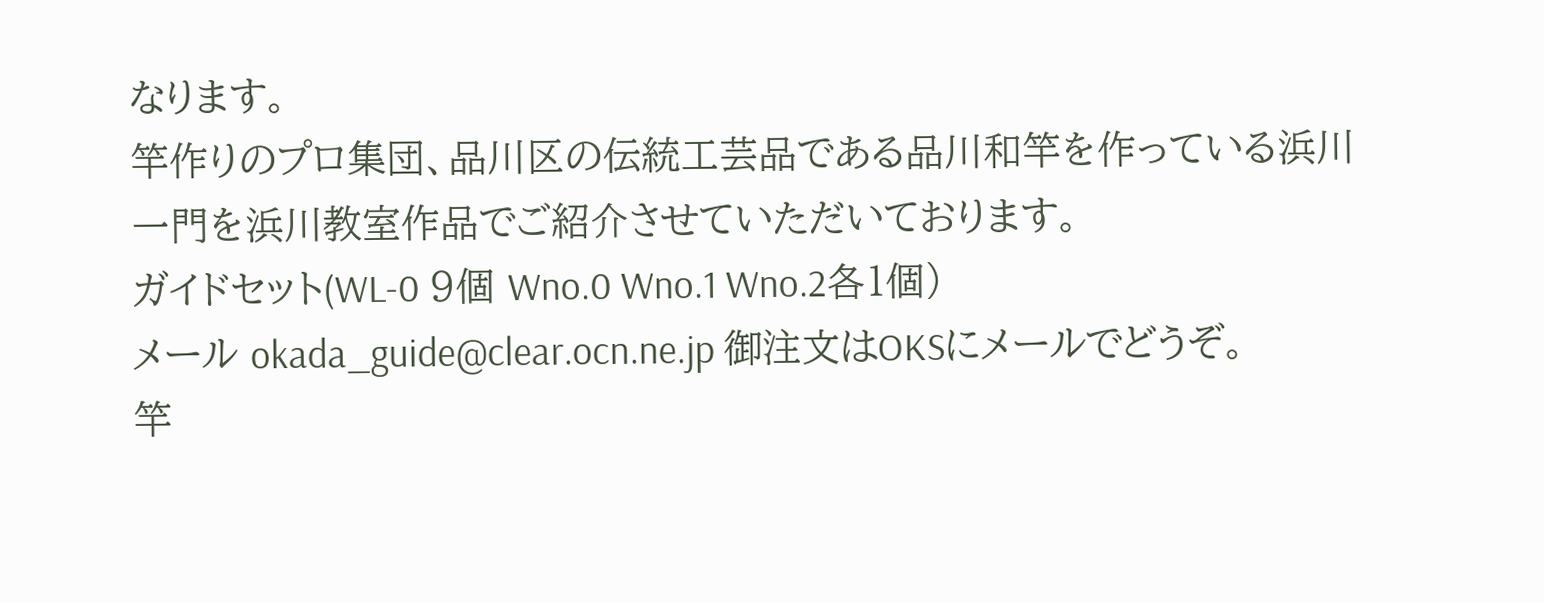なります。
竿作りのプロ集団、品川区の伝統工芸品である品川和竿を作っている浜川一門を浜川教室作品でご紹介させていただいております。
ガイドセット(WL-0 9個 Wno.0 Wno.1 Wno.2各1個)
メール okada_guide@clear.ocn.ne.jp 御注文はOKSにメールでどうぞ。
竿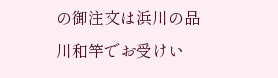の御注文は浜川の品川和竿でお受けい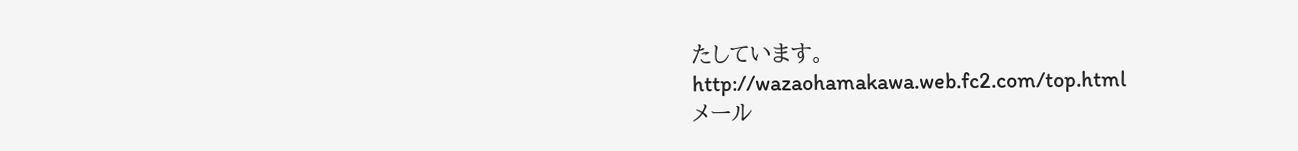たしています。
http://wazaohamakawa.web.fc2.com/top.html
メール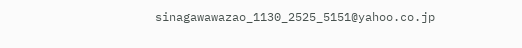sinagawawazao_1130_2525_5151@yahoo.co.jp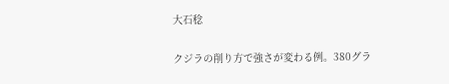大石稔

クジラの削り方で強さが変わる例。380グラ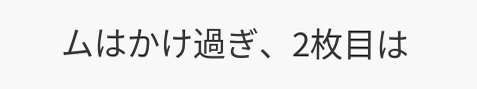ムはかけ過ぎ、2枚目は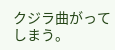クジラ曲がってしまう。